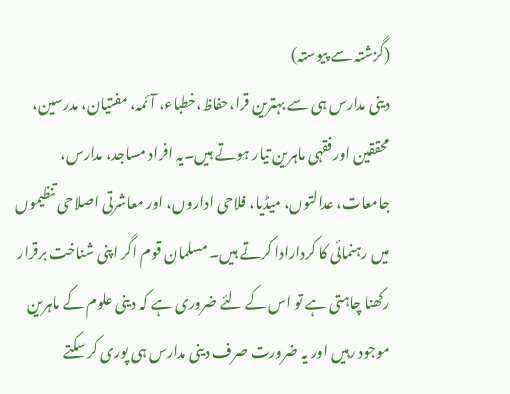(گزشتہ سے پیوستہ)
دینی مدارس ہی سے بہترین قرا،حفاظ،خطباء، آئمہ، مفتیان، مدرسین، محققین اور فقہی ماہرین تیار ہوتے ہیں۔یہ افراد مساجد، مدارس، جامعات، عدالتوں، میڈیا، فلاحی اداروں، اور معاشرتی اصلاحی تنظیموں میں رہنمائی کا کردارادا کرتے ہیں۔ مسلمان قوم اگر اپنی شناخت برقرار رکھنا چاہتی ہے تو اس کے لئے ضروری ہے کہ دینی علوم کے ماہرین موجود رہیں اور یہ ضرورت صرف دینی مدارس ہی پوری کر سکتے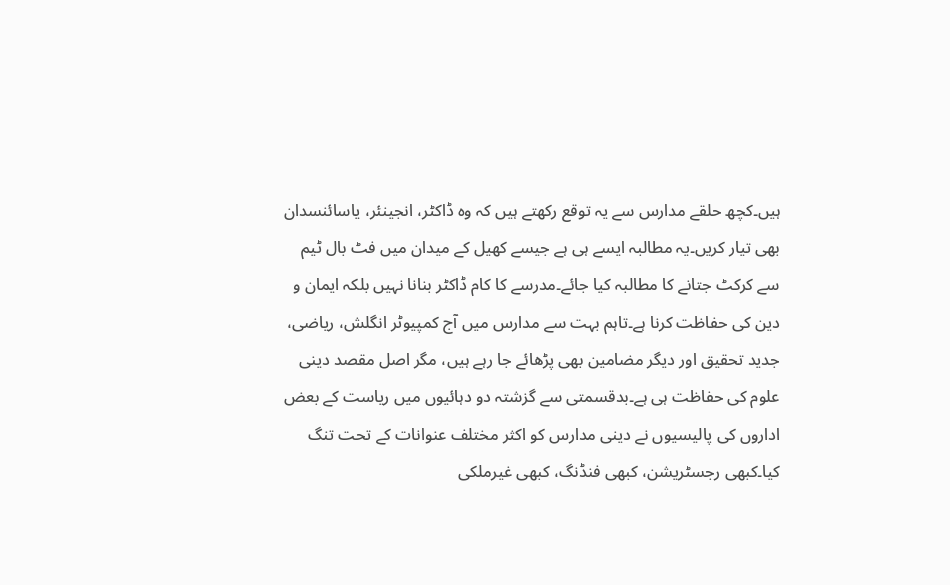ہیں۔کچھ حلقے مدارس سے یہ توقع رکھتے ہیں کہ وہ ڈاکٹر، انجینئر، یاسائنسدان بھی تیار کریں۔یہ مطالبہ ایسے ہی ہے جیسے کھیل کے میدان میں فٹ بال ٹیم سے کرکٹ جتانے کا مطالبہ کیا جائے۔مدرسے کا کام ڈاکٹر بنانا نہیں بلکہ ایمان و دین کی حفاظت کرنا ہے۔تاہم بہت سے مدارس میں آج کمپیوٹر انگلش، ریاضی، جدید تحقیق اور دیگر مضامین بھی پڑھائے جا رہے ہیں، مگر اصل مقصد دینی علوم کی حفاظت ہی ہے۔بدقسمتی سے گزشتہ دو دہائیوں میں ریاست کے بعض اداروں کی پالیسیوں نے دینی مدارس کو اکثر مختلف عنوانات کے تحت تنگ کیا۔کبھی رجسٹریشن، کبھی فنڈنگ، کبھی غیرملکی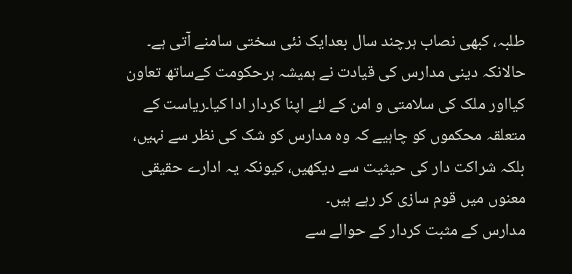طلبہ، کبھی نصاب ہرچند سال بعدایک نئی سختی سامنے آتی ہے۔ حالانکہ دینی مدارس کی قیادت نے ہمیشہ ہرحکومت کےساتھ تعاون کیااور ملک کی سلامتی و امن کے لئے اپنا کردار ادا کیا۔ریاست کے متعلقہ محکموں کو چاہیے کہ وہ مدارس کو شک کی نظر سے نہیں، بلکہ شراکت دار کی حیثیت سے دیکھیں، کیونکہ یہ ادارے حقیقی معنوں میں قوم سازی کر رہے ہیں۔
مدارس کے مثبت کردار کے حوالے سے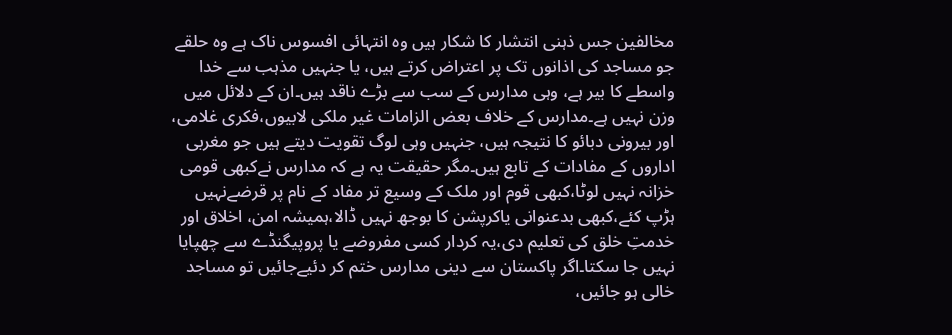مخالفین جس ذہنی انتشار کا شکار ہیں وہ انتہائی افسوس ناک ہے وہ حلقے جو مساجد کی اذانوں تک پر اعتراض کرتے ہیں، یا جنہیں مذہب سے خدا واسطے کا بیر ہے، وہی مدارس کے سب سے بڑے ناقد ہیں۔ان کے دلائل میں وزن نہیں ہے۔مدارس کے خلاف بعض الزامات غیر ملکی لابیوں،فکری غلامی، اور بیرونی دبائو کا نتیجہ ہیں، جنہیں وہی لوگ تقویت دیتے ہیں جو مغربی اداروں کے مفادات کے تابع ہیں۔مگر حقیقت یہ ہے کہ مدارس نےکبھی قومی خزانہ نہیں لوٹا،کبھی قوم اور ملک کے وسیع تر مفاد کے نام پر قرضےنہیں ہڑپ کئے،کبھی بدعنوانی یاکرپشن کا بوجھ نہیں ڈالا،ہمیشہ امن، اخلاق اور خدمتِ خلق کی تعلیم دی،یہ کردار کسی مفروضے یا پروپیگنڈے سے چھپایا نہیں جا سکتا۔اگر پاکستان سے دینی مدارس ختم کر دئیےجائیں تو مساجد خالی ہو جائیں،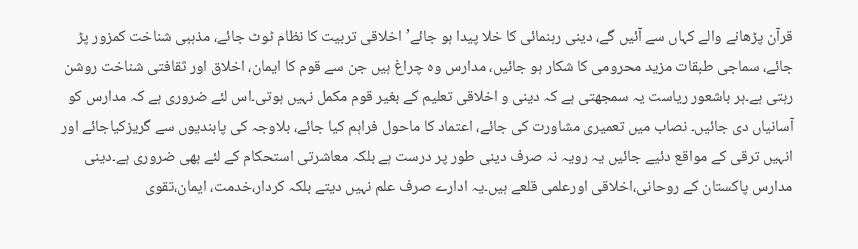قرآن پڑھانے والے کہاں سے آئیں گے، دینی رہنمائی کا خلا پیدا ہو جائے’اخلاقی تربیت کا نظام ٹوٹ جائے، مذہبی شناخت کمزور پڑ جائے، سماجی طبقات مزید محرومی کا شکار ہو جائیں، مدارس وہ چراغ ہیں جن سے قوم کا ایمان، اخلاق اور ثقافتی شناخت روشن رہتی ہے۔ہر باشعور ریاست یہ سمجھتی ہے کہ دینی و اخلاقی تعلیم کے بغیر قوم مکمل نہیں ہوتی۔اس لئے ضروری ہے کہ مدارس کو آسانیاں دی جائیں۔ نصاب میں تعمیری مشاورت کی جائے، اعتماد کا ماحول فراہم کیا جائے، بلاوجہ کی پابندیوں سے گریزکیاجائے اور انہیں ترقی کے مواقع دئیے جائیں یہ رویہ نہ صرف دینی طور پر درست ہے بلکہ معاشرتی استحکام کے لئے بھی ضروری ہے۔دینی مدارس پاکستان کے روحانی،اخلاقی اورعلمی قلعے ہیں۔یہ ادارے صرف علم نہیں دیتے بلکہ کردار،خدمت، ایمان،تقوی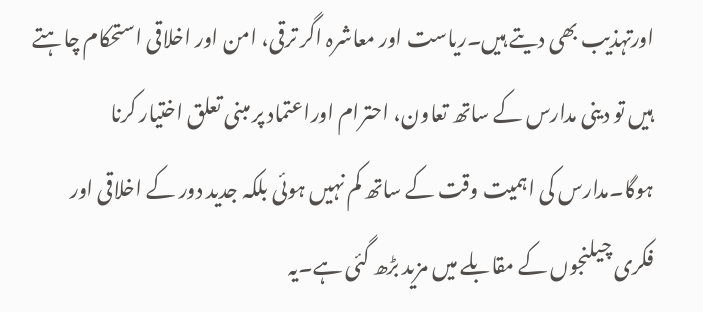اورتہذیب بھی دیتے ہیں۔ریاست اور معاشرہ اگر ترقی، امن اور اخلاقی استحکام چاہتے ہیں تو دینی مدارس کے ساتھ تعاون، احترام اوراعتماد پر مبنی تعلق اختیار کرنا ہوگا۔مدارس کی اہمیت وقت کے ساتھ کم نہیں ہوئی بلکہ جدید دور کے اخلاقی اور فکری چیلنجوں کے مقابلے میں مزید بڑھ گئی ہے۔یہ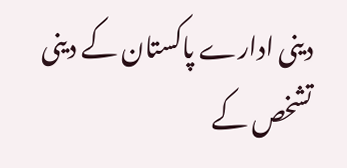دینی ادارے پاکستان کے دینی تشخص کے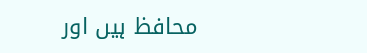محافظ ہیں اور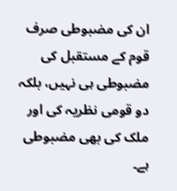ان کی مضبوطی صرف قوم کے مستقبل کی مضبوطی ہی نہیں، بلکہ دو قومی نظریہ کی اور ملک کی بھی مضبوطی ہے۔